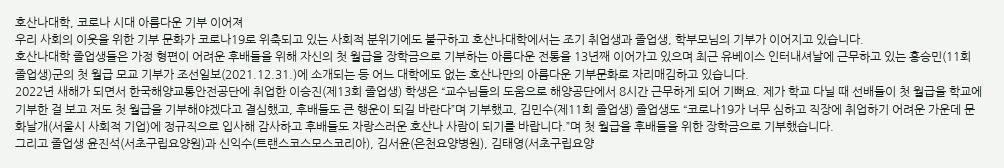호산나대학, 코로나 시대 아름다운 기부 이어져
우리 사회의 이웃을 위한 기부 문화가 코로나19로 위축되고 있는 사회적 분위기에도 불구하고 호산나대학에서는 조기 취업생과 졸업생, 학부모님의 기부가 이어지고 있습니다.
호산나대학 졸업생들은 가정 형편이 어려운 후배들을 위해 자신의 첫 월급을 장학금으로 기부하는 아름다운 전통을 13년째 이어가고 있으며 최근 유베이스 인터내셔날에 근무하고 있는 홍승민(11회 졸업생)군의 첫 월급 모교 기부가 조선일보(2021.12.31.)에 소개되는 등 어느 대학에도 없는 호산나만의 아름다운 기부문화로 자리매김하고 있습니다.
2022년 새해가 되면서 한국해양교통안전공단에 취업한 이승진(제13회 졸업생) 학생은 “교수님들의 도움으로 해양공단에서 8시간 근무하게 되어 기뻐요. 제가 학교 다닐 때 선배들이 첫 월급을 학교에 기부한 걸 보고 저도 첫 월급을 기부해야겠다고 결심했고, 후배들도 큰 행운이 되길 바란다”며 기부했고, 김민수(제11회 졸업생) 졸업생도 “코로나19가 너무 심하고 직장에 취업하기 어려운 가운데 문화날개(서울시 사회적 기업)에 정규직으로 입사해 감사하고 후배들도 자랑스러운 호산나 사람이 되기를 바랍니다.”며 첫 월급을 후배들을 위한 장학금으로 기부했습니다.
그리고 졸업생 윤진석(서초구립요양원)과 신익수(트랜스코스모스코리아), 김서윤(은천요양병원), 김태영(서초구립요양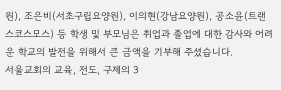원), 조은비(서초구립요양원), 이의현(강남요양원), 공소윤(트랜스코스모스) 등 학생 및 부모님은 취업과 졸업에 대한 감사와 어려운 학교의 발전을 위해서 큰 금액을 기부해 주셨습니다.
서울교회의 교육, 전도, 구제의 3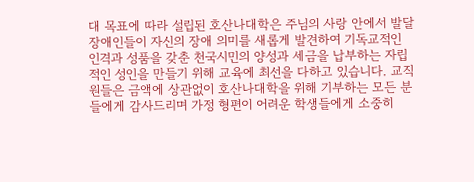대 목표에 따라 설립된 호산나대학은 주님의 사랑 안에서 발달장애인들이 자신의 장애 의미를 새롭게 발견하여 기독교적인 인격과 성품을 갖춘 천국시민의 양성과 세금을 납부하는 자립적인 성인을 만들기 위해 교육에 최선을 다하고 있습니다. 교직원들은 금액에 상관없이 호산나대학을 위해 기부하는 모든 분들에게 감사드리며 가정 형편이 어려운 학생들에게 소중히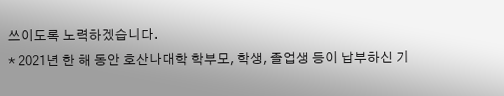쓰이도록 노력하겠습니다.
* 2021년 한 해 동안 호산나대학 학부모, 학생, 졸업생 등이 납부하신 기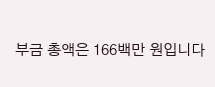부금 총액은 166백만 원입니다